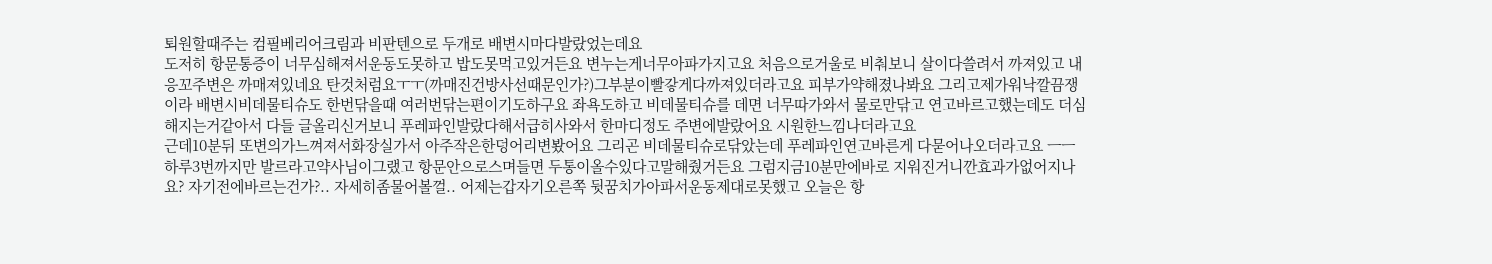퇴원할때주는 컴필베리어크림과 비판텐으로 두개로 배변시마다발랐었는데요
도저히 항문통증이 너무심해져서운동도못하고 밥도못먹고있거든요 변누는게너무아파가지고요 처음으로거울로 비춰보니 살이다쓸려서 까져있고 내응꼬주변은 까매져있네요 탄것처럼요ㅜㅜ(까매진건방사선때문인가?)그부분이빨갛게다까져있더라고요 피부가약해졌나봐요 그리고제가워낙깔끔쟁이라 배변시비데물티슈도 한번닦을때 여러번닦는편이기도하구요 좌욕도하고 비데물티슈를 데면 너무따가와서 물로만닦고 연고바르고했는데도 더심해지는거같아서 다들 글올리신거보니 푸레파인발랐다해서급히사와서 한마디정도 주변에발랐어요 시원한느낌나더라고요
근데10분뒤 또변의가느껴져서화장실가서 아주작은한덩어리변봤어요 그리곤 비데물티슈로닦았는데 푸레파인연고바른게 다묻어나오더라고요 ㅡㅡ 하루3번까지만 발르라고약사님이그랬고 항문안으로스며들면 두통이올수있다고말해줬거든요 그럼지금10분만에바로 지워진거니깐효과가없어지나요? 자기전에바르는건가?.. 자세히좀물어볼껄.. 어제는갑자기오른쪽 뒷꿈치가아파서운동제대로못했고 오늘은 항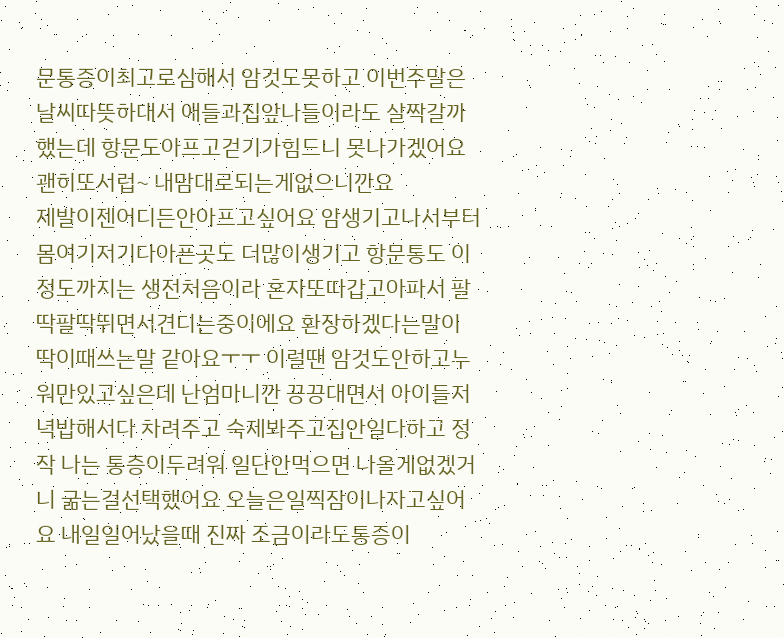문통증이최고로심해서 암것도못하고 이번주말은 날씨따뜻하대서 애들과집앞나들이라도 살짝갈까했는데 항문도아프고걷기가힘드니 못나가겠어요 괜히또서럽~ 내맘대로되는게없으니깐요
제발이젠어디든안아프고싶어요 암생기고나서부터 몸여기저기다아픈곳도 더많이생기고 항문통도 이정도까지는 생전처음이라 혼자또따갑고아파서 팔딱팔딱뛰면서견디는중이에요 환장하겠다는말이 딱이때쓰는말 같아요ㅜㅜ 이럴땐 암것도안하고누워만있고싶은데 난엄마니깐 끙끙대면서 아이들저녁밥해서다 차려주고 숙제봐주고집안일다하고 정작 나는 통증이두려워 일단안먹으면 나올게없겠거니 굶는걸선택했어요 오늘은일찍잠이나자고싶어요 내일일어났을때 진짜 조금이라도통증이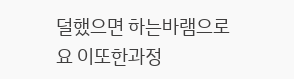덜했으면 하는바램으로요 이또한과정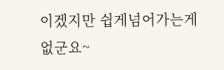이겠지만 쉽게넘어가는게없군요~